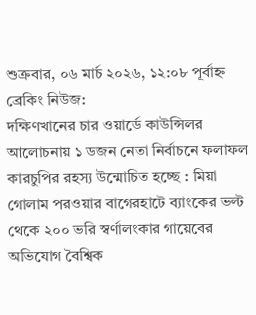শুক্রবার, ০৬ মার্চ ২০২৬, ১২:০৮ পূর্বাহ্ন
ব্রেকিং নিউজ:
দক্ষিণখানের চার ওয়ার্ডে কাউন্সিলর আলোচনায় ১ ডজন নেতা নির্বাচনে ফলাফল কারচুপির রহস্য উন্মোচিত হচ্ছে : মিয়া গোলাম পরওয়ার বাগেরহাটে ব্যাংকের ভল্ট থেকে ২০০ ভরি স্বর্ণালংকার গায়েবের অভিযোগ বৈশ্বিক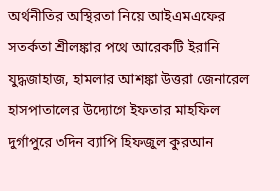অর্থনীতির অস্থিরতা নিয়ে আইএমএফের সতর্কতা শ্রীলঙ্কার পথে আরেকটি ইরানি যুদ্ধজাহাজ, হামলার আশঙ্কা উত্তরা জেনারেল হাসপাতালের উদ্যোগে ইফতার মাহফিল দুর্গাপুরে ৩দিন ব্যাপি হিফজুল কুরআন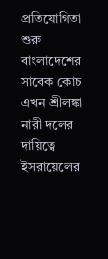প্রতিযোগিতা শুরু বাংলাদেশের সাবেক কোচ এখন শ্রীলঙ্কা নারী দলের দায়িত্বে ইসরায়েলের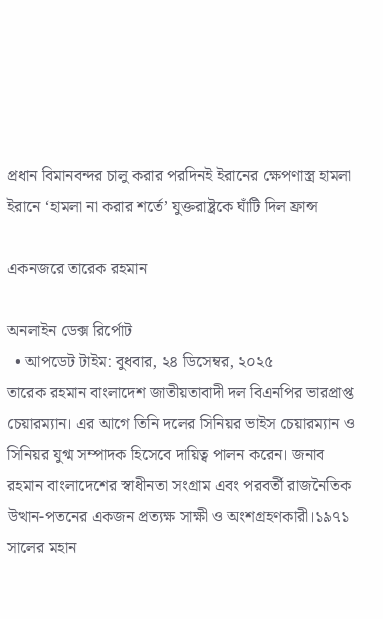প্রধান বিমানবন্দর চালু করার পরদিনই ইরানের ক্ষেপণাস্ত্র হামলা ইরানে ‘হামলা না করার শর্তে’ যুক্তরাষ্ট্রকে ঘাঁটি দিল ফ্রান্স

একনজরে তারেক রহমান

অনলাইন ডেক্স রির্পোট
  • আপডেট টাইম: বুধবার, ২৪ ডিসেম্বর, ২০২৫
তারেক রহমান বাংলাদেশ জাতীয়তাবাদী দল বিএনপির ভারপ্রাপ্ত চেয়ারম্যান। এর আগে তিনি দলের সিনিয়র ভাইস চেয়ারম্যান ও সিনিয়র যুগ্ম সম্পাদক হিসেবে দায়িত্ব পালন করেন। জনাব রহমান বাংলাদেশের স্বাধীনতা সংগ্রাম এবং পরবর্তী রাজনৈতিক উত্থান-পতনের একজন প্রত্যক্ষ সাক্ষী ও অংশগ্রহণকারী।১৯৭১ সালের মহান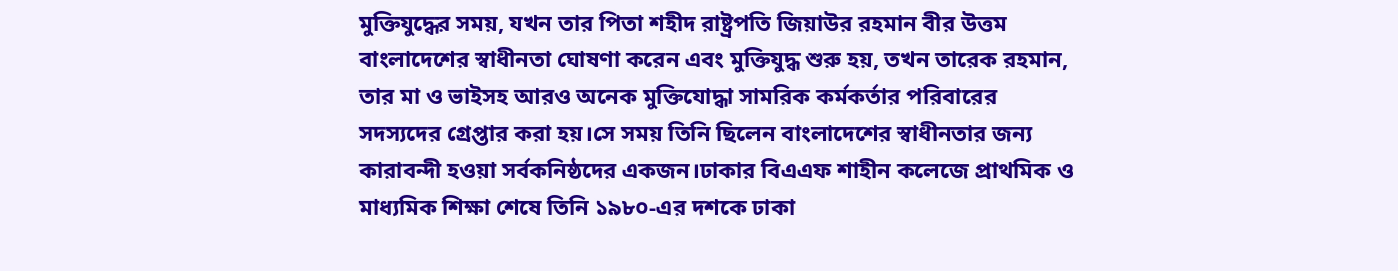মুক্তিযুদ্ধের সময়, যখন তার পিতা শহীদ রাষ্ট্রপতি জিয়াউর রহমান বীর উত্তম বাংলাদেশের স্বাধীনতা ঘোষণা করেন এবং মুক্তিযুদ্ধ শুরু হয়, তখন তারেক রহমান, তার মা ও ভাইসহ আরও অনেক মুক্তিযোদ্ধা সামরিক কর্মকর্তার পরিবারের সদস্যদের গ্রেপ্তার করা হয়।সে সময় তিনি ছিলেন বাংলাদেশের স্বাধীনতার জন্য কারাবন্দী হওয়া সর্বকনিষ্ঠদের একজন।ঢাকার বিএএফ শাহীন কলেজে প্রাথমিক ও মাধ্যমিক শিক্ষা শেষে তিনি ১৯৮০-এর দশকে ঢাকা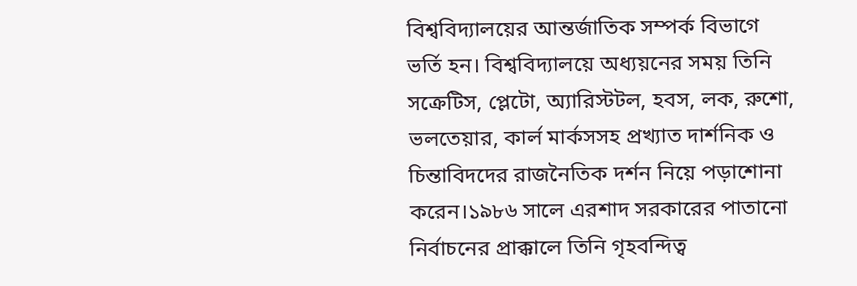বিশ্ববিদ্যালয়ের আন্তর্জাতিক সম্পর্ক বিভাগে ভর্তি হন। বিশ্ববিদ্যালয়ে অধ্যয়নের সময় তিনি সক্রেটিস, প্লেটো, অ্যারিস্টটল, হবস, লক, রুশো, ভলতেয়ার, কার্ল মার্কসসহ প্রখ্যাত দার্শনিক ও চিন্তাবিদদের রাজনৈতিক দর্শন নিয়ে পড়াশোনা করেন।১৯৮৬ সালে এরশাদ সরকারের পাতানো নির্বাচনের প্রাক্কালে তিনি গৃহবন্দিত্ব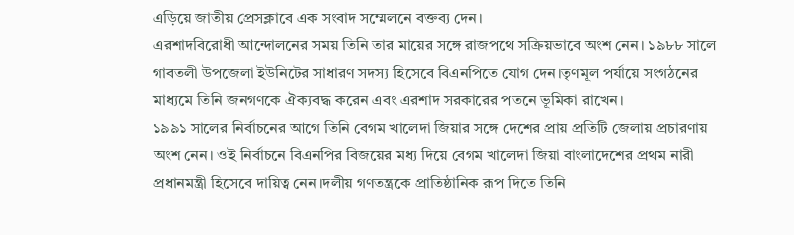এড়িয়ে জাতীয় প্রেসক্লাবে এক সংবাদ সম্মেলনে বক্তব্য দেন।
এরশাদবিরোধী আন্দোলনের সময় তিনি তার মায়ের সঙ্গে রাজপথে সক্রিয়ভাবে অংশ নেন। ১৯৮৮ সালে গাবতলী উপজেলা ইউনিটের সাধারণ সদস্য হিসেবে বিএনপিতে যোগ দেন।তৃণমূল পর্যায়ে সংগঠনের মাধ্যমে তিনি জনগণকে ঐক্যবদ্ধ করেন এবং এরশাদ সরকারের পতনে ভূমিকা রাখেন।
১৯৯১ সালের নির্বাচনের আগে তিনি বেগম খালেদা জিয়ার সঙ্গে দেশের প্রায় প্রতিটি জেলায় প্রচারণায় অংশ নেন। ওই নির্বাচনে বিএনপির বিজয়ের মধ্য দিয়ে বেগম খালেদা জিয়া বাংলাদেশের প্রথম নারী প্রধানমন্ত্রী হিসেবে দায়িত্ব নেন।দলীয় গণতন্ত্রকে প্রাতিষ্ঠানিক রূপ দিতে তিনি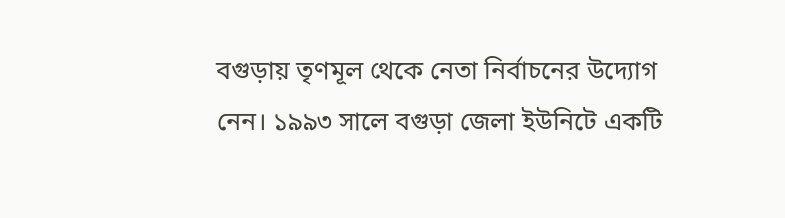বগুড়ায় তৃণমূল থেকে নেতা নির্বাচনের উদ্যোগ নেন। ১৯৯৩ সালে বগুড়া জেলা ইউনিটে একটি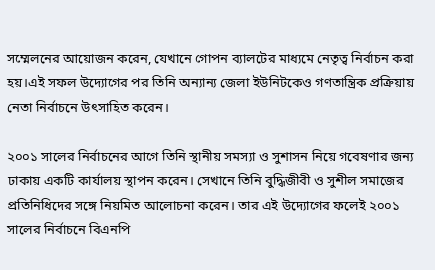সম্মেলনের আয়োজন করেন, যেখানে গোপন ব্যালটের মাধ্যমে নেতৃত্ব নির্বাচন করা হয়।এই সফল উদ্যোগের পর তিনি অন্যান্য জেলা ইউনিটকেও গণতান্ত্রিক প্রক্রিয়ায় নেতা নির্বাচনে উৎসাহিত করেন।

২০০১ সালের নির্বাচনের আগে তিনি স্থানীয় সমস্যা ও সুশাসন নিয়ে গবেষণার জন্য ঢাকায় একটি কার্যালয় স্থাপন করেন। সেখানে তিনি বুদ্ধিজীবী ও সুশীল সমাজের প্রতিনিধিদের সঙ্গে নিয়মিত আলোচনা করেন। তার এই উদ্যোগের ফলেই ২০০১ সালের নির্বাচনে বিএনপি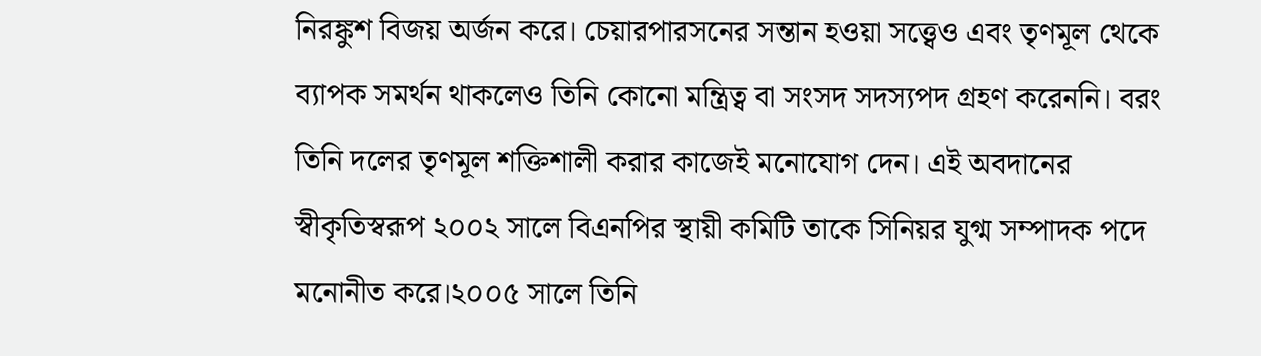নিরঙ্কুশ বিজয় অর্জন করে। চেয়ারপারসনের সন্তান হওয়া সত্ত্বেও এবং তৃণমূল থেকে ব্যাপক সমর্থন থাকলেও তিনি কোনো মন্ত্রিত্ব বা সংসদ সদস্যপদ গ্রহণ করেননি। বরং তিনি দলের তৃণমূল শক্তিশালী করার কাজেই মনোযোগ দেন। এই অবদানের স্বীকৃতিস্বরূপ ২০০২ সালে বিএনপির স্থায়ী কমিটি তাকে সিনিয়র যুগ্ম সম্পাদক পদে মনোনীত করে।২০০৫ সালে তিনি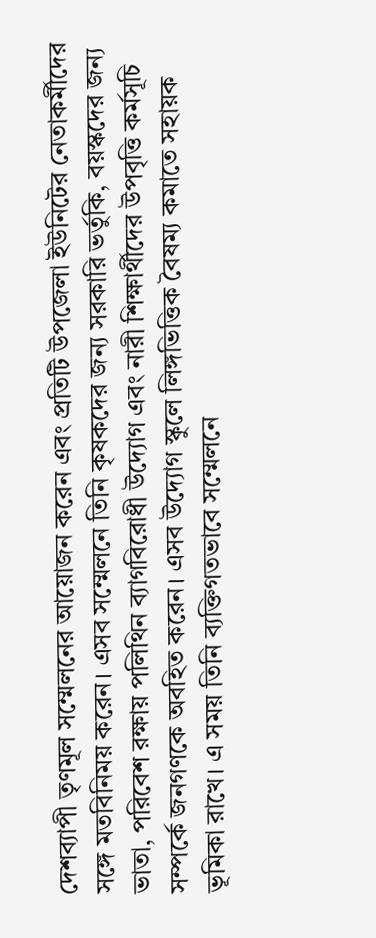দেশব্যাপী তৃণমূল সম্মেলনের আয়োজন করেন এবং প্রতিটি উপজেলা ইউনিটের নেতাকর্মীদের সঙ্গে মতবিনিময় করেন। এসব সম্মেলনে তিনি কৃষকদের জন্য সরকারি ভর্তুকি, বয়স্কদের জন্য ভাতা, পরিবেশ রক্ষায় পলিথিন ব্যাগবিরোধী উদ্যোগ এবং নারী শিক্ষার্থীদের উপবৃত্তি কর্মসূচি সম্পর্কে জনগণকে অবহিত করেন। এসব উদ্যোগ স্কুলে লিঙ্গভিত্তিক বৈষম্য কমাতে সহায়ক ভূমিকা রাখে। এ সময় তিনি ব্যক্তিগতভাবে সম্মেলনে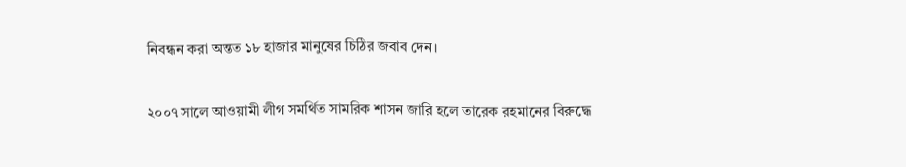নিবন্ধন করা অন্তত ১৮ হাজার মানুষের চিঠির জবাব দেন।

২০০৭ সালে আওয়ামী লীগ সমর্থিত সামরিক শাসন জারি হলে তারেক রহমানের বিরুদ্ধে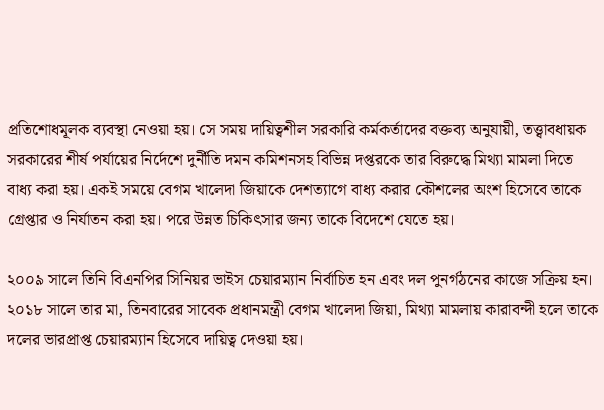প্রতিশোধমূলক ব্যবস্থা নেওয়া হয়। সে সময় দায়িত্বশীল সরকারি কর্মকর্তাদের বক্তব্য অনুযায়ী, তত্ত্বাবধায়ক সরকারের শীর্ষ পর্যায়ের নির্দেশে দুর্নীতি দমন কমিশনসহ বিভিন্ন দপ্তরকে তার বিরুদ্ধে মিথ্যা মামলা দিতে বাধ্য করা হয়। একই সময়ে বেগম খালেদা জিয়াকে দেশত্যাগে বাধ্য করার কৌশলের অংশ হিসেবে তাকে গ্রেপ্তার ও নির্যাতন করা হয়। পরে উন্নত চিকিৎসার জন্য তাকে বিদেশে যেতে হয়।

২০০৯ সালে তিনি বিএনপির সিনিয়র ভাইস চেয়ারম্যান নির্বাচিত হন এবং দল পুনর্গঠনের কাজে সক্রিয় হন। ২০১৮ সালে তার মা, তিনবারের সাবেক প্রধানমন্ত্রী বেগম খালেদা জিয়া, মিথ্যা মামলায় কারাবন্দী হলে তাকে দলের ভারপ্রাপ্ত চেয়ারম্যান হিসেবে দায়িত্ব দেওয়া হয়।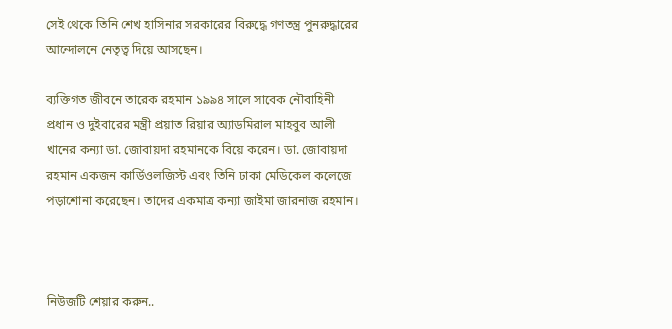সেই থেকে তিনি শেখ হাসিনার সরকারের বিরুদ্ধে গণতন্ত্র পুনরুদ্ধারের আন্দোলনে নেতৃত্ব দিয়ে আসছেন।

ব্যক্তিগত জীবনে তারেক রহমান ১৯৯৪ সালে সাবেক নৌবাহিনী প্রধান ও দুইবারের মন্ত্রী প্রয়াত রিয়ার অ্যাডমিরাল মাহবুব আলী খানের কন্যা ডা. জোবায়দা রহমানকে বিয়ে করেন। ডা. জোবায়দা রহমান একজন কার্ডিওলজিস্ট এবং তিনি ঢাকা মেডিকেল কলেজে পড়াশোনা করেছেন। তাদের একমাত্র কন্যা জাইমা জারনাজ রহমান।



নিউজটি শেয়ার করুন..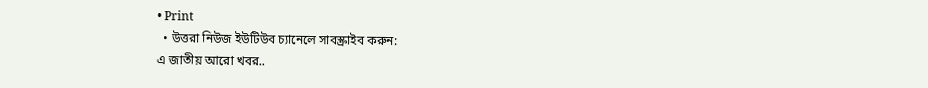• Print
  • উত্তরা নিউজ ইউটিউব চ্যানেলে সাবস্ক্রাইব করুন:
এ জাতীয় আরো খবর..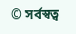© সর্বস্বত্ব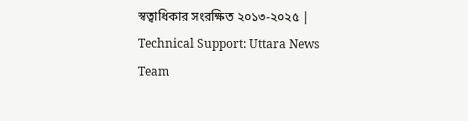স্বত্বাধিকার সংরক্ষিত ২০১৩-২০২৫ | Technical Support: Uttara News Team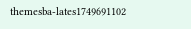themesba-lates1749691102